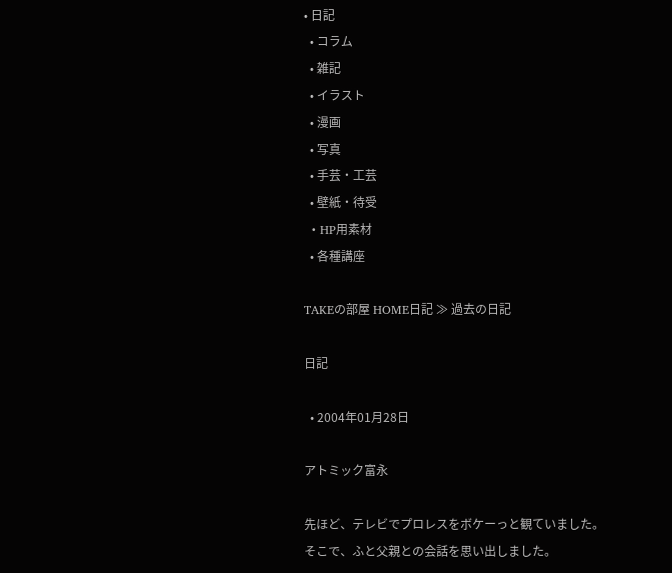• 日記
  • コラム
  • 雑記
  • イラスト
  • 漫画
  • 写真
  • 手芸・工芸
  • 壁紙・待受
  • HP用素材
  • 各種講座

TAKEの部屋 HOME日記 ≫ 過去の日記

日記

  • 2004年01月28日

アトミック富永

先ほど、テレビでプロレスをボケーっと観ていました。
そこで、ふと父親との会話を思い出しました。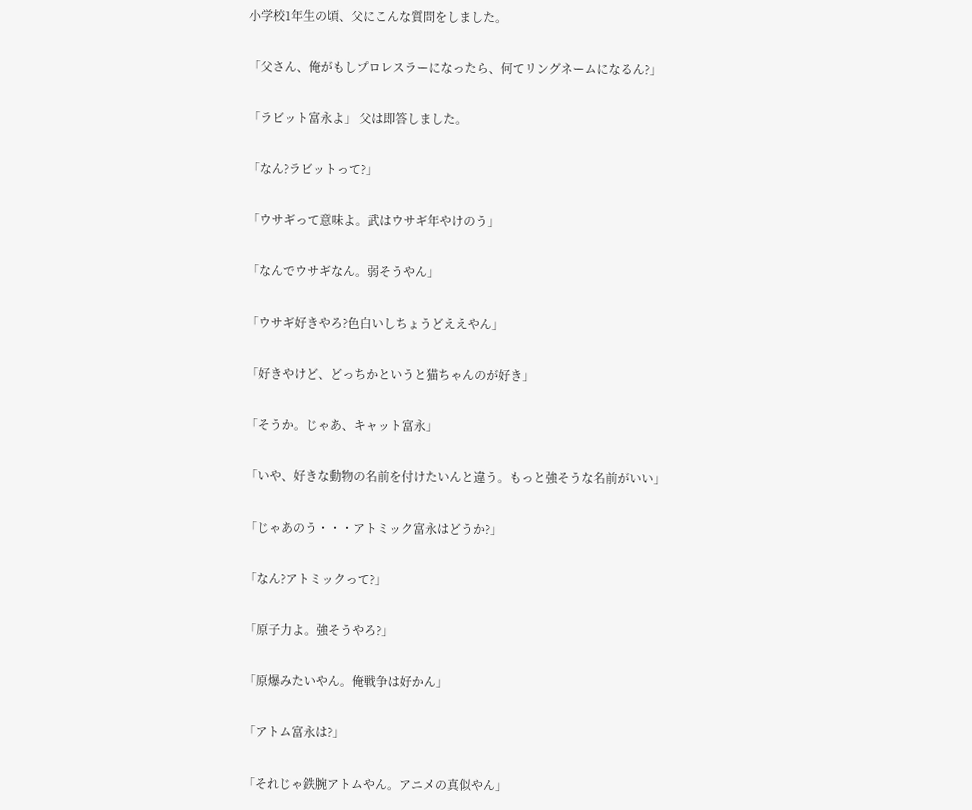小学校1年生の頃、父にこんな質問をしました。

「父さん、俺がもしプロレスラーになったら、何てリングネームになるん?」

「ラビット富永よ」 父は即答しました。

「なん?ラビットって?」

「ウサギって意味よ。武はウサギ年やけのう」

「なんでウサギなん。弱そうやん」

「ウサギ好きやろ?色白いしちょうどええやん」

「好きやけど、どっちかというと猫ちゃんのが好き」

「そうか。じゃあ、キャット富永」

「いや、好きな動物の名前を付けたいんと違う。もっと強そうな名前がいい」

「じゃあのう・・・アトミック富永はどうか?」

「なん?アトミックって?」

「原子力よ。強そうやろ?」

「原爆みたいやん。俺戦争は好かん」

「アトム富永は?」

「それじゃ鉄腕アトムやん。アニメの真似やん」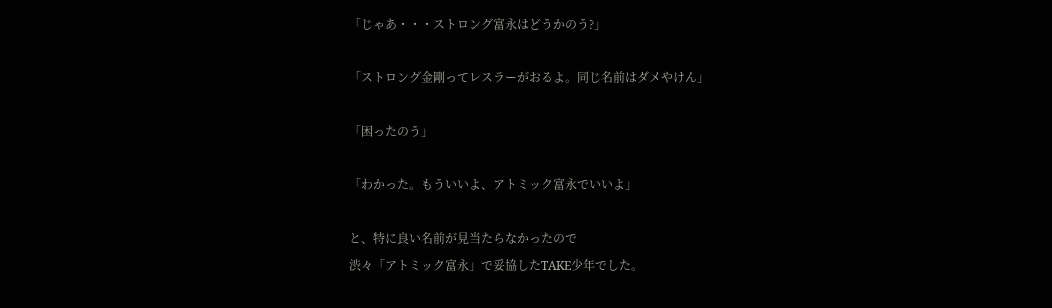「じゃあ・・・ストロング富永はどうかのう?」

「ストロング金剛ってレスラーがおるよ。同じ名前はダメやけん」

「困ったのう」

「わかった。もういいよ、アトミック富永でいいよ」

と、特に良い名前が見当たらなかったので
渋々「アトミック富永」で妥協したTAKE少年でした。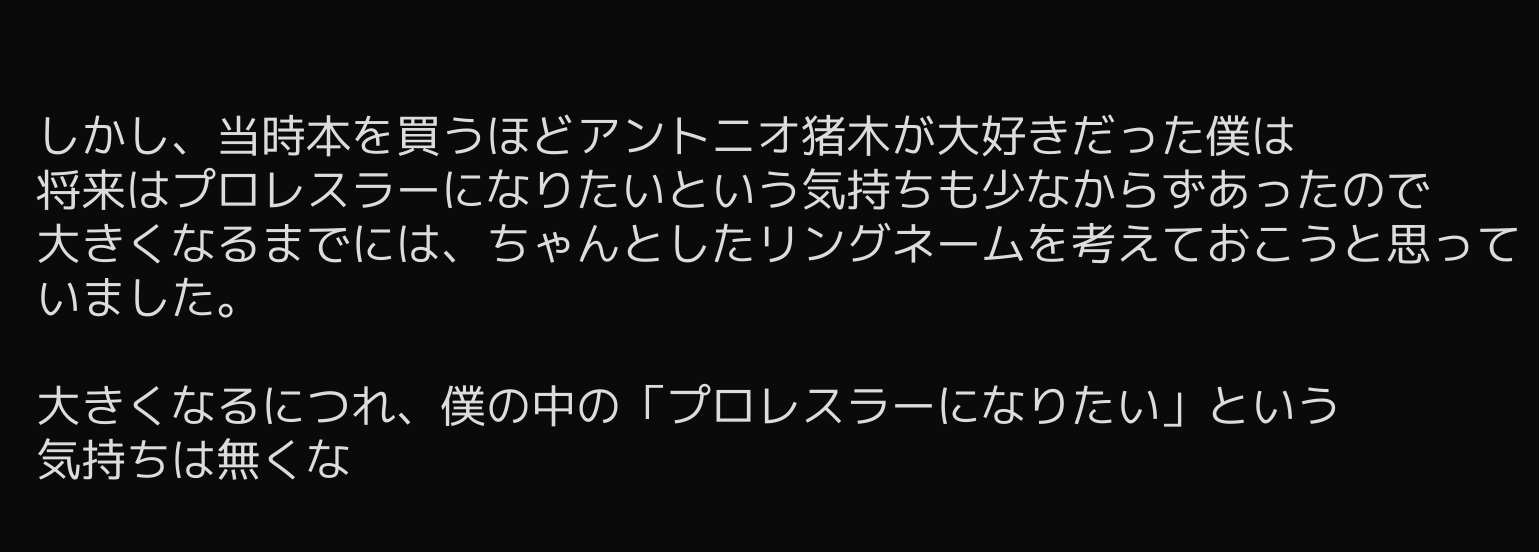しかし、当時本を買うほどアントニオ猪木が大好きだった僕は
将来はプロレスラーになりたいという気持ちも少なからずあったので
大きくなるまでには、ちゃんとしたリングネームを考えておこうと思っていました。

大きくなるにつれ、僕の中の「プロレスラーになりたい」という
気持ちは無くな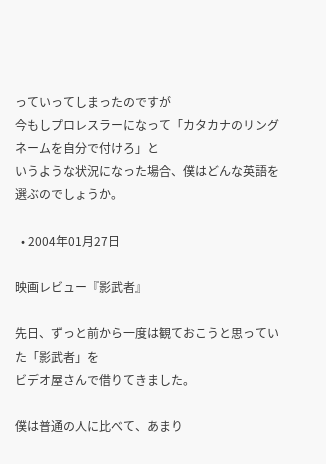っていってしまったのですが
今もしプロレスラーになって「カタカナのリングネームを自分で付けろ」と
いうような状況になった場合、僕はどんな英語を選ぶのでしょうか。

  • 2004年01月27日

映画レビュー『影武者』

先日、ずっと前から一度は観ておこうと思っていた「影武者」を
ビデオ屋さんで借りてきました。

僕は普通の人に比べて、あまり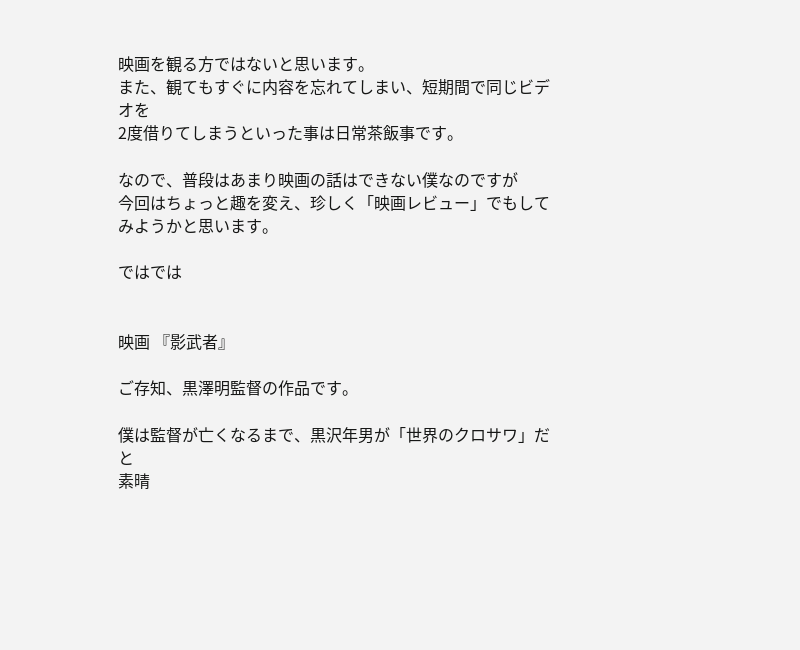映画を観る方ではないと思います。
また、観てもすぐに内容を忘れてしまい、短期間で同じビデオを
2度借りてしまうといった事は日常茶飯事です。

なので、普段はあまり映画の話はできない僕なのですが
今回はちょっと趣を変え、珍しく「映画レビュー」でもしてみようかと思います。

ではでは


映画 『影武者』

ご存知、黒澤明監督の作品です。

僕は監督が亡くなるまで、黒沢年男が「世界のクロサワ」だと
素晴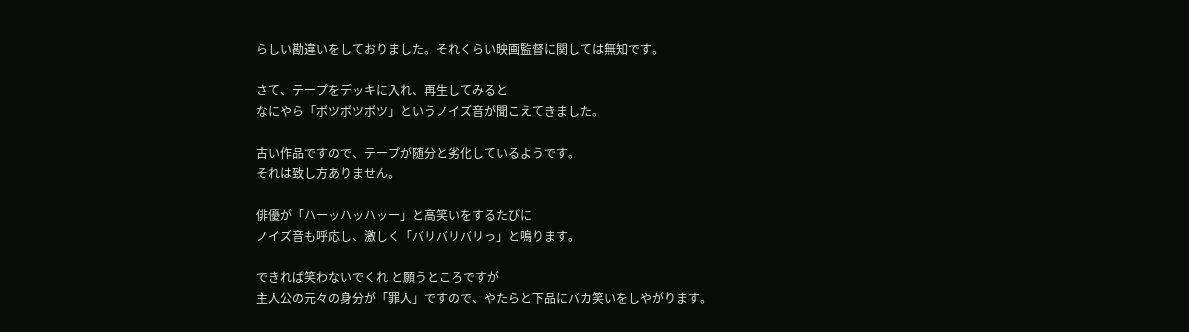らしい勘違いをしておりました。それくらい映画監督に関しては無知です。

さて、テープをデッキに入れ、再生してみると
なにやら「ボツボツボツ」というノイズ音が聞こえてきました。

古い作品ですので、テープが随分と劣化しているようです。
それは致し方ありません。

俳優が「ハーッハッハッー」と高笑いをするたびに
ノイズ音も呼応し、激しく「バリバリバリっ」と鳴ります。

できれば笑わないでくれ と願うところですが
主人公の元々の身分が「罪人」ですので、やたらと下品にバカ笑いをしやがります。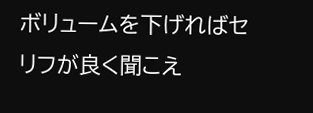ボリュームを下げればセリフが良く聞こえ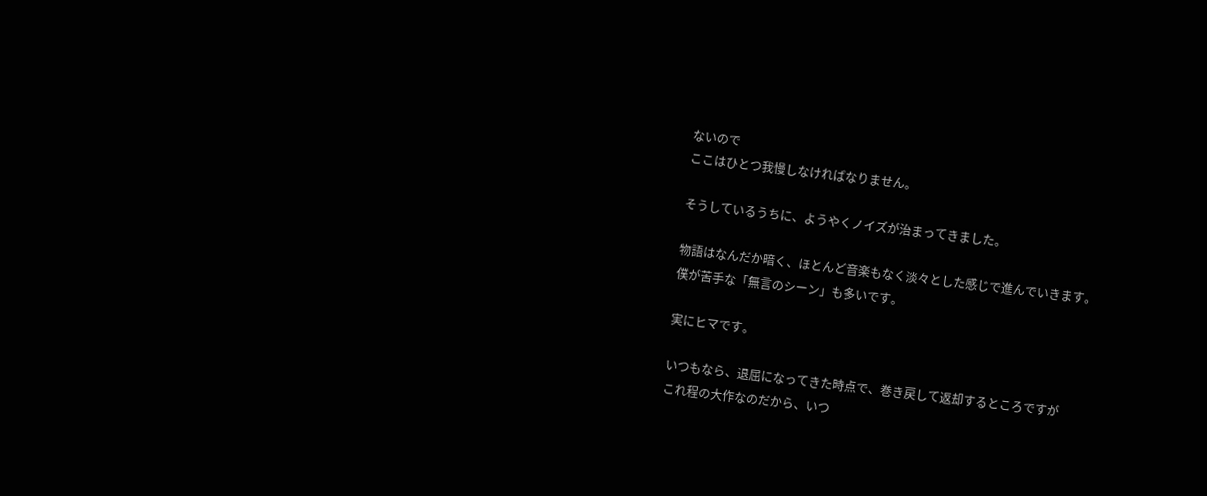ないので
ここはひとつ我慢しなければなりません。

そうしているうちに、ようやくノイズが治まってきました。

物語はなんだか暗く、ほとんど音楽もなく淡々とした感じで進んでいきます。
僕が苦手な「無言のシーン」も多いです。

実にヒマです。

いつもなら、退屈になってきた時点で、巻き戻して返却するところですが
これ程の大作なのだから、いつ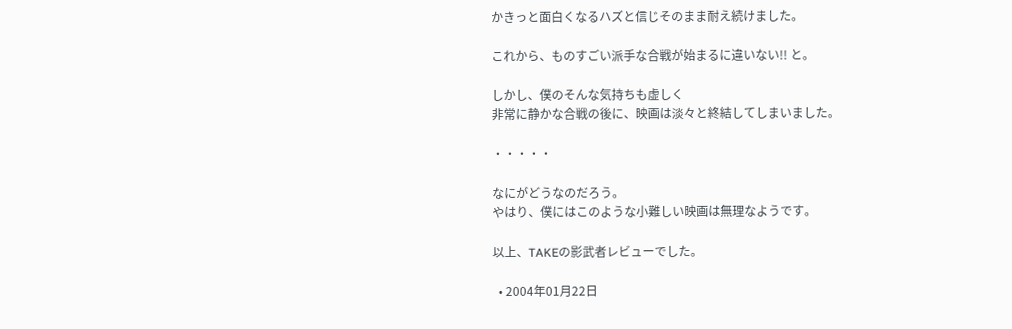かきっと面白くなるハズと信じそのまま耐え続けました。

これから、ものすごい派手な合戦が始まるに違いない!! と。

しかし、僕のそんな気持ちも虚しく
非常に静かな合戦の後に、映画は淡々と終結してしまいました。

・・・・・

なにがどうなのだろう。
やはり、僕にはこのような小難しい映画は無理なようです。

以上、TAKEの影武者レビューでした。

  • 2004年01月22日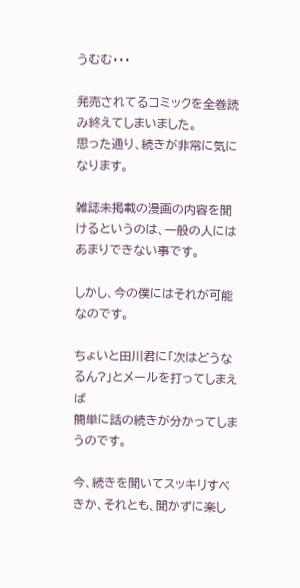うむむ・・・

発売されてるコミックを全巻読み終えてしまいました。
思った通り、続きが非常に気になります。

雑誌未掲載の漫画の内容を聞けるというのは、一般の人にはあまりできない事です。

しかし、今の僕にはそれが可能なのです。

ちょいと田川君に「次はどうなるん?」とメールを打ってしまえば
簡単に話の続きが分かってしまうのです。

今、続きを聞いてスッキリすべきか、それとも、聞かずに楽し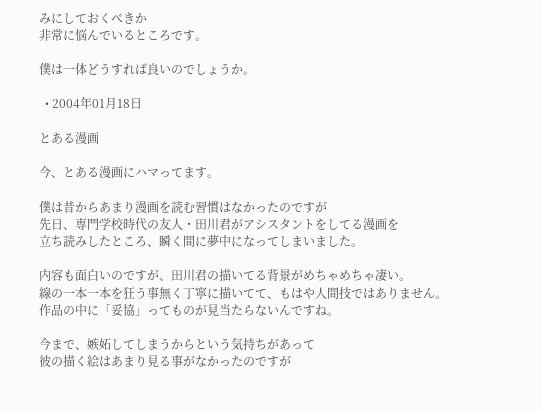みにしておくべきか
非常に悩んでいるところです。

僕は一体どうすれば良いのでしょうか。

  • 2004年01月18日

とある漫画

今、とある漫画にハマってます。

僕は昔からあまり漫画を読む習慣はなかったのですが
先日、専門学校時代の友人・田川君がアシスタントをしてる漫画を
立ち読みしたところ、瞬く間に夢中になってしまいました。

内容も面白いのですが、田川君の描いてる背景がめちゃめちゃ凄い。
線の一本一本を狂う事無く丁寧に描いてて、もはや人間技ではありません。
作品の中に「妥協」ってものが見当たらないんですね。

今まで、嫉妬してしまうからという気持ちがあって
彼の描く絵はあまり見る事がなかったのですが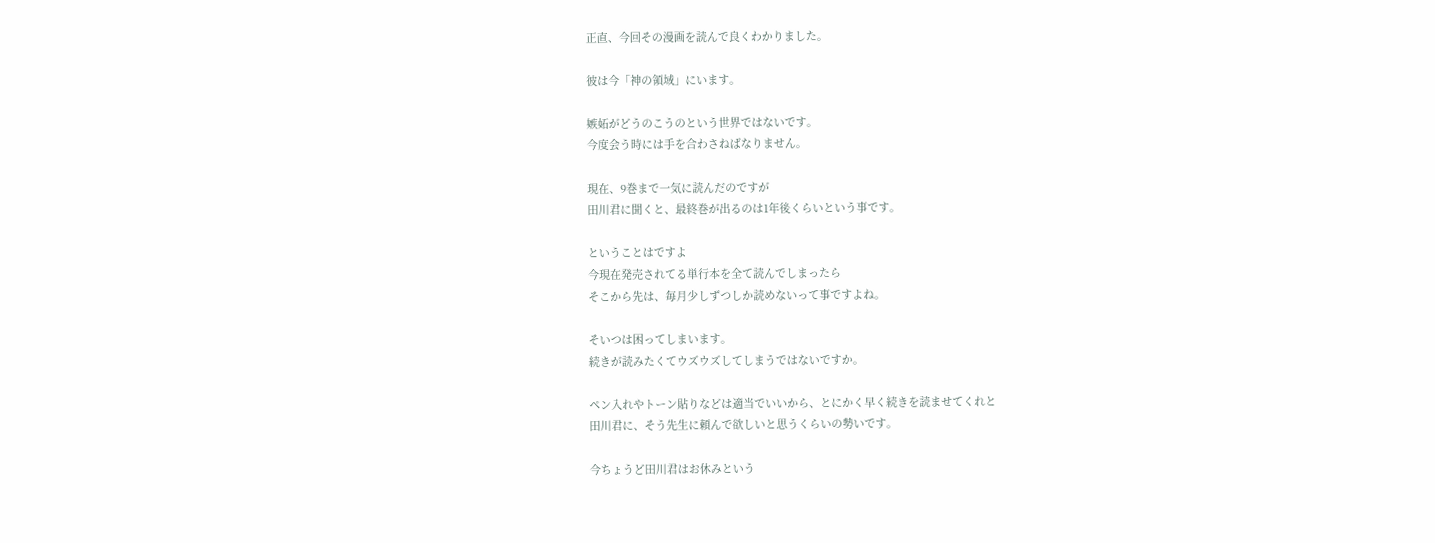正直、今回その漫画を読んで良くわかりました。

彼は今「神の領域」にいます。

嫉妬がどうのこうのという世界ではないです。
今度会う時には手を合わさねばなりません。

現在、9巻まで一気に読んだのですが
田川君に聞くと、最終巻が出るのは1年後くらいという事です。

ということはですよ
今現在発売されてる単行本を全て読んでしまったら
そこから先は、毎月少しずつしか読めないって事ですよね。

そいつは困ってしまいます。
続きが読みたくてウズウズしてしまうではないですか。

ペン入れやトーン貼りなどは適当でいいから、とにかく早く続きを読ませてくれと
田川君に、そう先生に頼んで欲しいと思うくらいの勢いです。

今ちょうど田川君はお休みという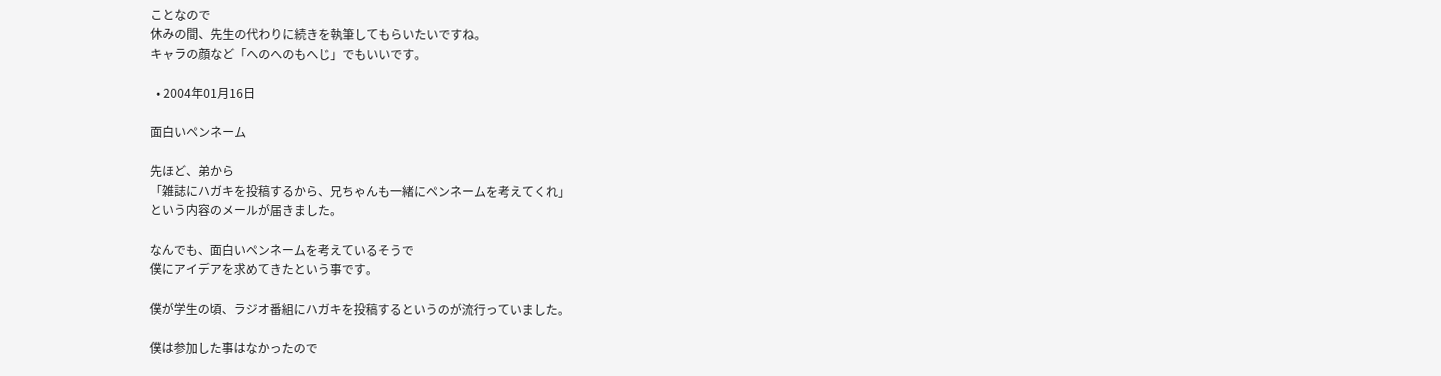ことなので
休みの間、先生の代わりに続きを執筆してもらいたいですね。
キャラの顔など「へのへのもへじ」でもいいです。

  • 2004年01月16日

面白いペンネーム

先ほど、弟から
「雑誌にハガキを投稿するから、兄ちゃんも一緒にペンネームを考えてくれ」
という内容のメールが届きました。

なんでも、面白いペンネームを考えているそうで
僕にアイデアを求めてきたという事です。

僕が学生の頃、ラジオ番組にハガキを投稿するというのが流行っていました。

僕は参加した事はなかったので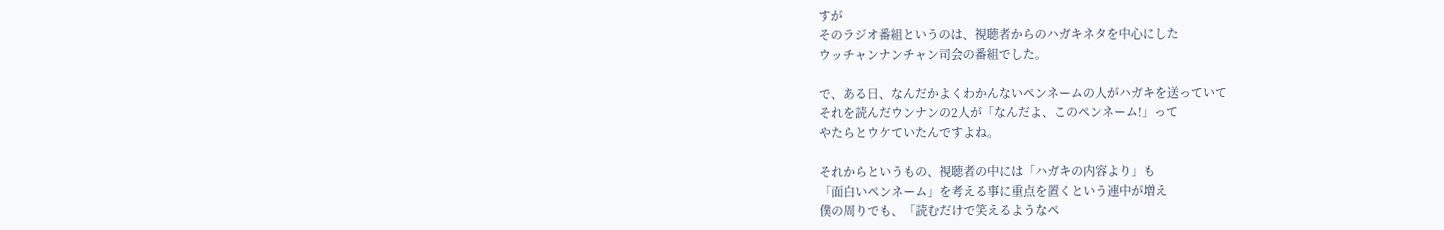すが
そのラジオ番組というのは、視聴者からのハガキネタを中心にした
ウッチャンナンチャン司会の番組でした。

で、ある日、なんだかよくわかんないペンネームの人がハガキを送っていて
それを読んだウンナンの2人が「なんだよ、このペンネーム!」って
やたらとウケていたんですよね。

それからというもの、視聴者の中には「ハガキの内容より」も
「面白いペンネーム」を考える事に重点を置くという連中が増え
僕の周りでも、「読むだけで笑えるようなペ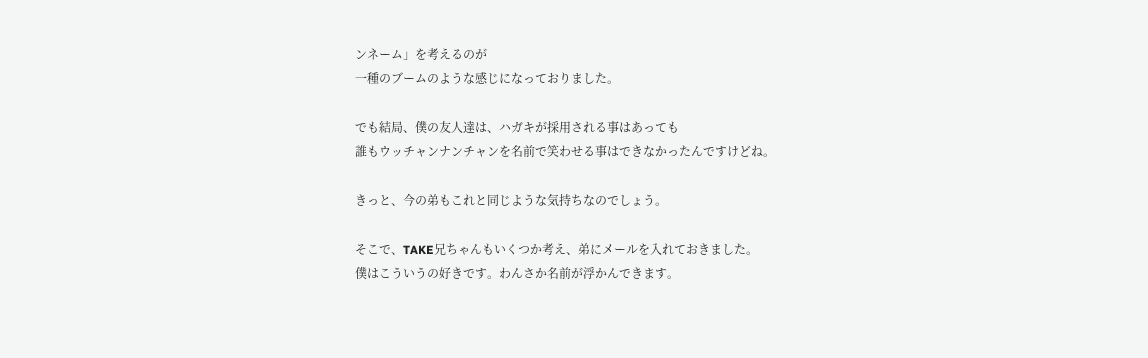ンネーム」を考えるのが
一種のブームのような感じになっておりました。

でも結局、僕の友人達は、ハガキが採用される事はあっても
誰もウッチャンナンチャンを名前で笑わせる事はできなかったんですけどね。

きっと、今の弟もこれと同じような気持ちなのでしょう。

そこで、TAKE兄ちゃんもいくつか考え、弟にメールを入れておきました。
僕はこういうの好きです。わんさか名前が浮かんできます。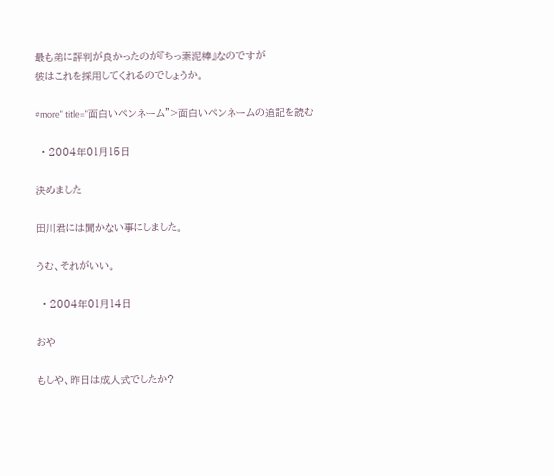最も弟に評判が良かったのが『ちっ素泥棒』なのですが
彼はこれを採用してくれるのでしょうか。

#more" title="面白いペンネーム">面白いペンネームの追記を読む

  • 2004年01月15日

決めました

田川君には聞かない事にしました。

うむ、それがいい。

  • 2004年01月14日

おや

もしや、昨日は成人式でしたか?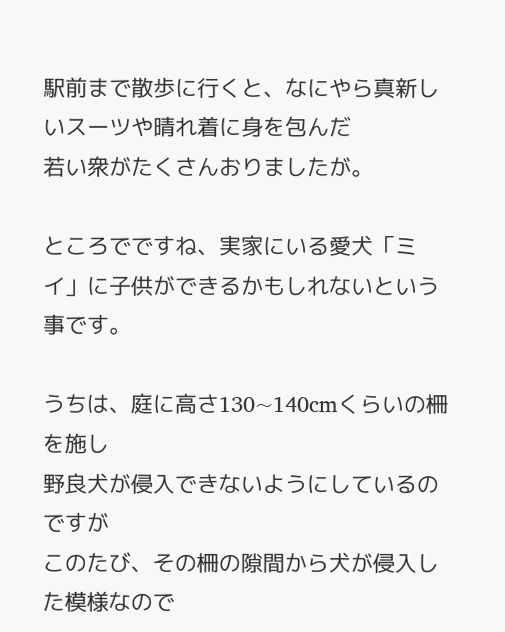駅前まで散歩に行くと、なにやら真新しいスーツや晴れ着に身を包んだ
若い衆がたくさんおりましたが。

ところでですね、実家にいる愛犬「ミイ」に子供ができるかもしれないという事です。

うちは、庭に高さ130~140cmくらいの柵を施し
野良犬が侵入できないようにしているのですが
このたび、その柵の隙間から犬が侵入した模様なので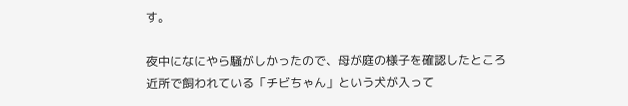す。

夜中になにやら騒がしかったので、母が庭の様子を確認したところ
近所で飼われている「チビちゃん」という犬が入って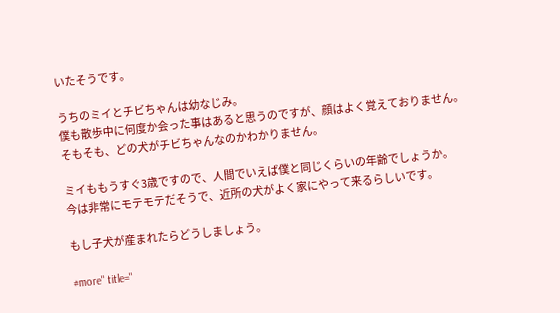いたそうです。

うちのミイとチビちゃんは幼なじみ。
僕も散歩中に何度か会った事はあると思うのですが、顔はよく覚えておりません。
そもそも、どの犬がチビちゃんなのかわかりません。

ミイももうすぐ3歳ですので、人間でいえば僕と同じくらいの年齢でしょうか。
今は非常にモテモテだそうで、近所の犬がよく家にやって来るらしいです。

もし子犬が産まれたらどうしましょう。

#more" title="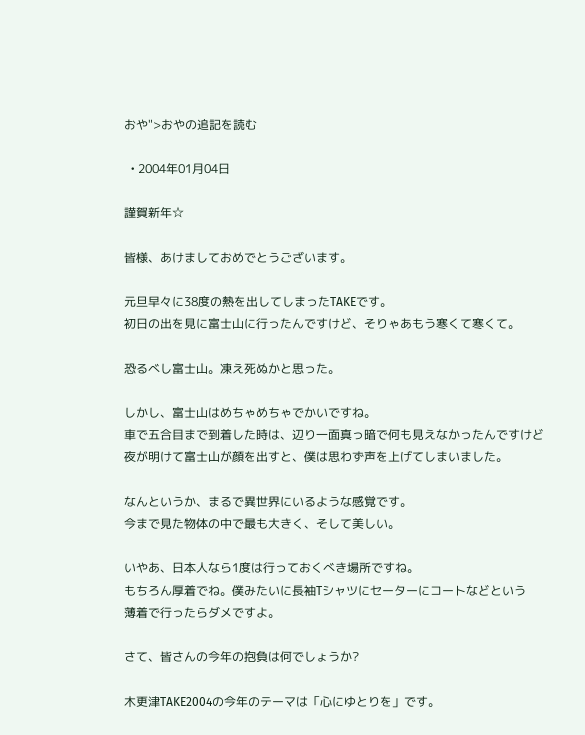おや">おやの追記を読む

  • 2004年01月04日

謹賀新年☆

皆様、あけましておめでとうございます。

元旦早々に38度の熱を出してしまったTAKEです。
初日の出を見に富士山に行ったんですけど、そりゃあもう寒くて寒くて。

恐るべし富士山。凍え死ぬかと思った。

しかし、富士山はめちゃめちゃでかいですね。
車で五合目まで到着した時は、辺り一面真っ暗で何も見えなかったんですけど
夜が明けて富士山が顔を出すと、僕は思わず声を上げてしまいました。

なんというか、まるで異世界にいるような感覚です。
今まで見た物体の中で最も大きく、そして美しい。

いやあ、日本人なら1度は行っておくべき場所ですね。
もちろん厚着でね。僕みたいに長袖Tシャツにセーターにコートなどという
薄着で行ったらダメですよ。

さて、皆さんの今年の抱負は何でしょうか?

木更津TAKE2004の今年のテーマは「心にゆとりを」です。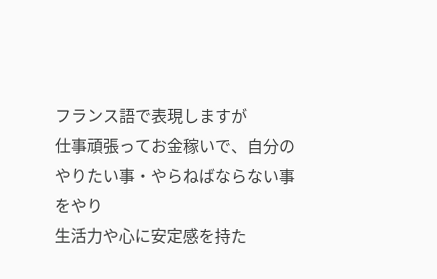フランス語で表現しますが
仕事頑張ってお金稼いで、自分のやりたい事・やらねばならない事をやり
生活力や心に安定感を持た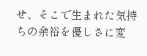せ、そこで生まれた気持ちの余裕を優しさに変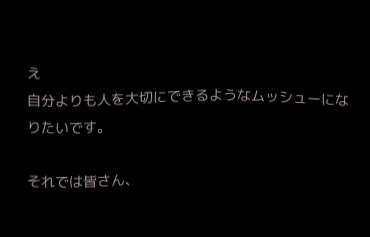え
自分よりも人を大切にできるようなムッシューになりたいです。

それでは皆さん、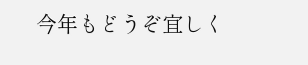今年もどうぞ宜しく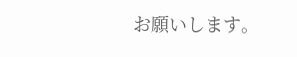お願いします。